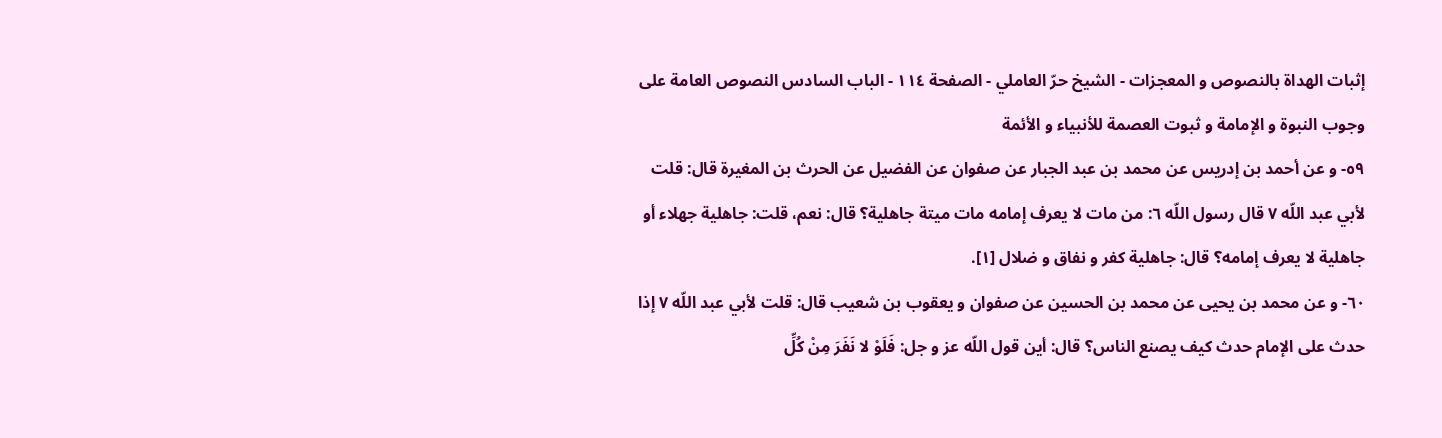إثبات الهداة بالنصوص و المعجزات - الشيخ حرّ العاملي - الصفحة ١١٤ - الباب السادس النصوص العامة على وجوب النبوة و الإمامة و ثبوت العصمة للأنبياء و الأئمة
٥٩- و عن أحمد بن إدريس عن محمد بن عبد الجبار عن صفوان عن الفضيل عن الحرث بن المغيرة قال: قلت لأبي عبد اللّه ٧ قال رسول اللّه ٦: من مات لا يعرف إمامه مات ميتة جاهلية؟ قال: نعم، قلت: جاهلية جهلاء أو جاهلية لا يعرف إمامه؟ قال: جاهلية كفر و نفاق و ضلال [١].
٦٠- و عن محمد بن يحيى عن محمد بن الحسين عن صفوان و يعقوب بن شعيب قال: قلت لأبي عبد اللّه ٧ إذا حدث على الإمام حدث كيف يصنع الناس؟ قال: أين قول اللّه عز و جل: فَلَوْ لا نَفَرَ مِنْ كُلِّ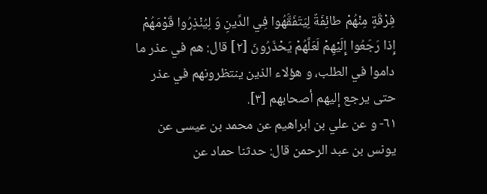فِرْقَةٍ مِنْهُمْ طائِفَةٌ لِيَتَفَقَّهُوا فِي الدِّينِ وَ لِيُنْذِرُوا قَوْمَهُمْ إِذا رَجَعُوا إِلَيْهِمْ لَعَلَّهُمْ يَحْذَرُونَ [٢] قال: هم في عذر ما داموا في الطلب، و هؤلاء الذين ينتظرونهم في عذر حتى يرجع إليهم أصحابهم [٣].
٦١- و عن علي بن ابراهيم عن محمد بن عيسى عن يونس بن عبد الرحمن قال: حدثنا حماد عن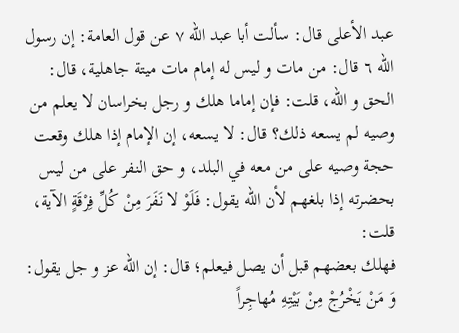عبد الأعلى قال: سألت أبا عبد اللّه ٧ عن قول العامة: إن رسول اللّه ٦ قال: من مات و ليس له إمام مات ميتة جاهلية، قال: الحق و اللّه، قلت: فإن إماما هلك و رجل بخراسان لا يعلم من وصيه لم يسعه ذلك؟ قال: لا يسعه، إن الإمام إذا هلك وقعت حجة وصيه على من معه في البلد، و حق النفر على من ليس بحضرته إذا بلغهم لأن اللّه يقول: فَلَوْ لا نَفَرَ مِنْ كُلِّ فِرْقَةٍ الآية، قلت:
فهلك بعضهم قبل أن يصل فيعلم؛ قال: إن اللّه عز و جل يقول: وَ مَنْ يَخْرُجْ مِنْ بَيْتِهِ مُهاجِراً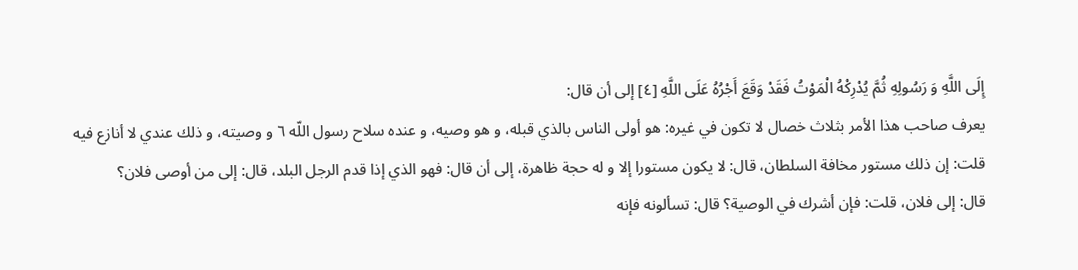إِلَى اللَّهِ وَ رَسُولِهِ ثُمَّ يُدْرِكْهُ الْمَوْتُ فَقَدْ وَقَعَ أَجْرُهُ عَلَى اللَّهِ [٤] إلى أن قال:
يعرف صاحب هذا الأمر بثلاث خصال لا تكون في غيره: هو أولى الناس بالذي قبله، و هو وصيه، و عنده سلاح رسول اللّه ٦ و وصيته، و ذلك عندي لا أنازع فيه قلت: إن ذلك مستور مخافة السلطان، قال: لا يكون مستورا إلا و له حجة ظاهرة، إلى أن قال: فهو الذي إذا قدم الرجل البلد، قال: إلى من أوصى فلان؟
قال: إلى فلان، قلت: فإن أشرك في الوصية؟ قال: تسألونه فإنه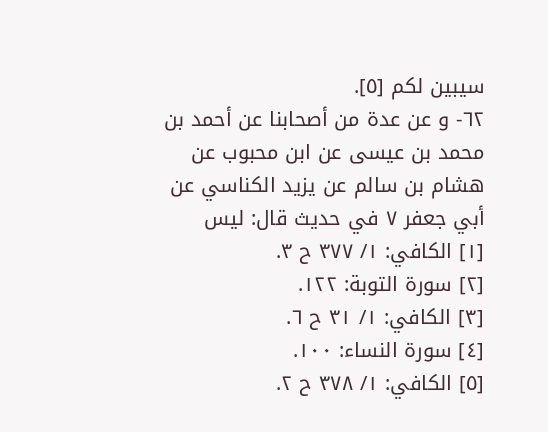سيبين لكم [٥].
٦٢- و عن عدة من أصحابنا عن أحمد بن محمد بن عيسى عن ابن محبوب عن هشام بن سالم عن يزيد الكناسي عن أبي جعفر ٧ في حديث قال: ليس
[١] الكافي: ١/ ٣٧٧ ح ٣.
[٢] سورة التوبة: ١٢٢.
[٣] الكافي: ١/ ٣١ ح ٦.
[٤] سورة النساء: ١٠٠.
[٥] الكافي: ١/ ٣٧٨ ح ٢.